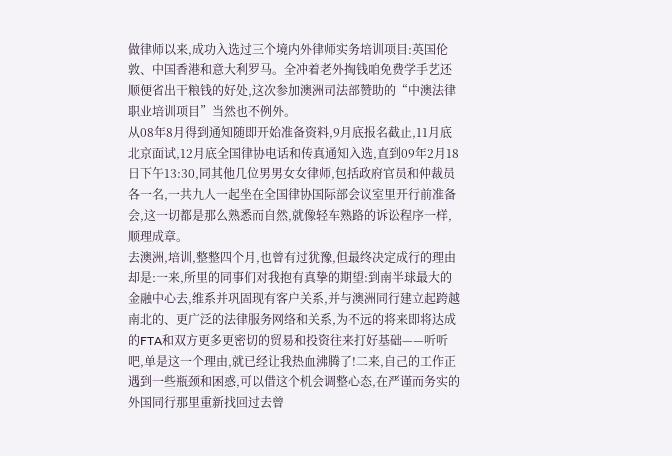做律师以来,成功入选过三个境内外律师实务培训项目:英国伦敦、中国香港和意大利罗马。全冲着老外掏钱咱免费学手艺还顺便省出干粮钱的好处,这次参加澳洲司法部赞助的“中澳法律职业培训项目”当然也不例外。
从08年8月得到通知随即开始准备资料,9月底报名截止,11月底北京面试,12月底全国律协电话和传真通知入选,直到09年2月18日下午13:30,同其他几位男男女女律师,包括政府官员和仲裁员各一名,一共九人一起坐在全国律协国际部会议室里开行前准备会,这一切都是那么熟悉而自然,就像轻车熟路的诉讼程序一样,顺理成章。
去澳洲,培训,整整四个月,也曾有过犹豫,但最终决定成行的理由却是:一来,所里的同事们对我抱有真挚的期望:到南半球最大的金融中心去,维系并巩固现有客户关系,并与澳洲同行建立起跨越南北的、更广泛的法律服务网络和关系,为不远的将来即将达成的FTA和双方更多更密切的贸易和投资往来打好基础——听听吧,单是这一个理由,就已经让我热血沸腾了!二来,自己的工作正遇到一些瓶颈和困惑,可以借这个机会调整心态,在严谨而务实的外国同行那里重新找回过去曾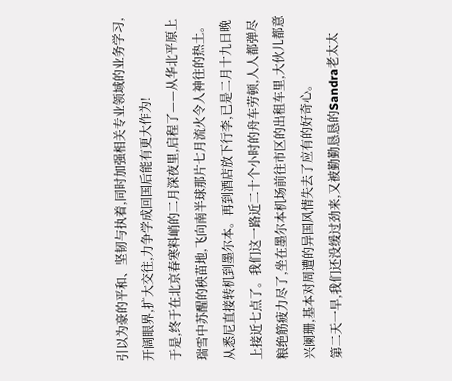引以为豪的平和、坚韧与执着,同时加强相关专业领域的业务学习,开阔眼界,扩大交往,力争学成回国后能有更大作为!
于是,终于在北京春寒料峭的二月深夜里,启程了——从华北平原上瑞雪中苏醒的秧苗地,飞向南半球那片七月流火令人神往的热土。
从悉尼直接转机到墨尔本。再到酒店放下行李,已是二月十九日晚上接近七点了。我们这一路近二十个小时的舟车劳顿,人人都弹尽粮绝筋疲力尽了,坐在墨尔本机场前往市区的出租车里,大伙儿都意兴阑珊,基本对周遭的异国风情失去了应有的好奇心。
第二天一早,我们还没缓过劲来,又被勤勤恳恳的Sandra老太太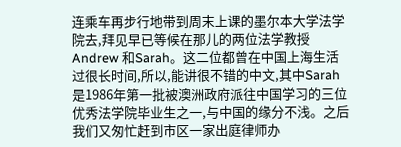连乘车再步行地带到周末上课的墨尔本大学法学院去,拜见早已等候在那儿的两位法学教授Andrew 和Sarah。这二位都曾在中国上海生活过很长时间,所以,能讲很不错的中文,其中Sarah是1986年第一批被澳洲政府派往中国学习的三位优秀法学院毕业生之一,与中国的缘分不浅。之后我们又匆忙赶到市区一家出庭律师办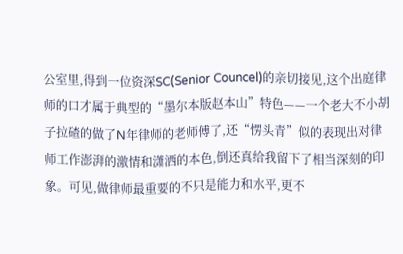公室里,得到一位资深SC(Senior Councel)的亲切接见,这个出庭律师的口才属于典型的“墨尔本版赵本山”特色——一个老大不小胡子拉碴的做了N年律师的老师傅了,还“愣头青”似的表现出对律师工作澎湃的激情和潇洒的本色,倒还真给我留下了相当深刻的印象。可见,做律师最重要的不只是能力和水平,更不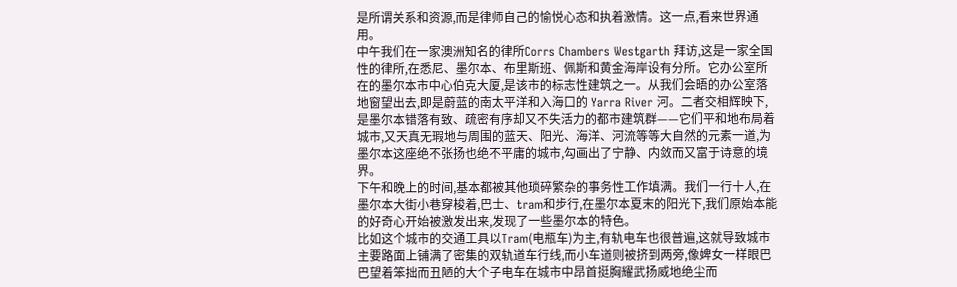是所谓关系和资源,而是律师自己的愉悦心态和执着激情。这一点,看来世界通用。
中午我们在一家澳洲知名的律所Corrs Chambers Westgarth 拜访,这是一家全国性的律所,在悉尼、墨尔本、布里斯班、佩斯和黄金海岸设有分所。它办公室所在的墨尔本市中心伯克大厦,是该市的标志性建筑之一。从我们会晤的办公室落地窗望出去,即是蔚蓝的南太平洋和入海口的 Yarra River 河。二者交相辉映下,是墨尔本错落有致、疏密有序却又不失活力的都市建筑群——它们平和地布局着城市,又天真无瑕地与周围的蓝天、阳光、海洋、河流等等大自然的元素一道,为墨尔本这座绝不张扬也绝不平庸的城市,勾画出了宁静、内敛而又富于诗意的境界。
下午和晚上的时间,基本都被其他琐碎繁杂的事务性工作填满。我们一行十人,在墨尔本大街小巷穿梭着,巴士、tram和步行,在墨尔本夏末的阳光下,我们原始本能的好奇心开始被激发出来,发现了一些墨尔本的特色。
比如这个城市的交通工具以Tram(电瓶车)为主,有轨电车也很普遍,这就导致城市主要路面上铺满了密集的双轨道车行线,而小车道则被挤到两旁,像婢女一样眼巴巴望着笨拙而丑陋的大个子电车在城市中昂首挺胸耀武扬威地绝尘而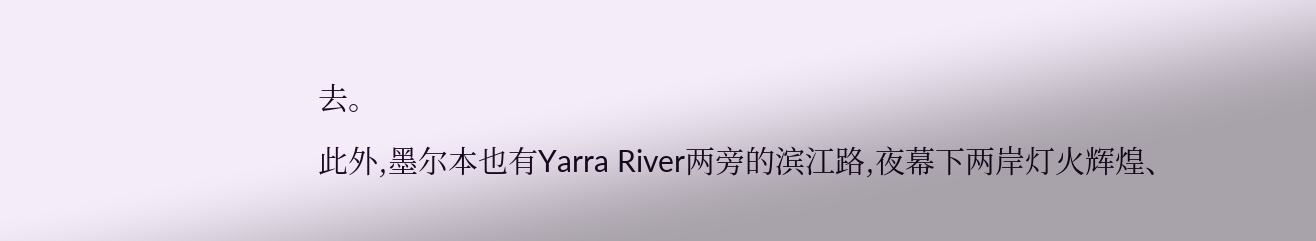去。
此外,墨尔本也有Yarra River两旁的滨江路,夜幕下两岸灯火辉煌、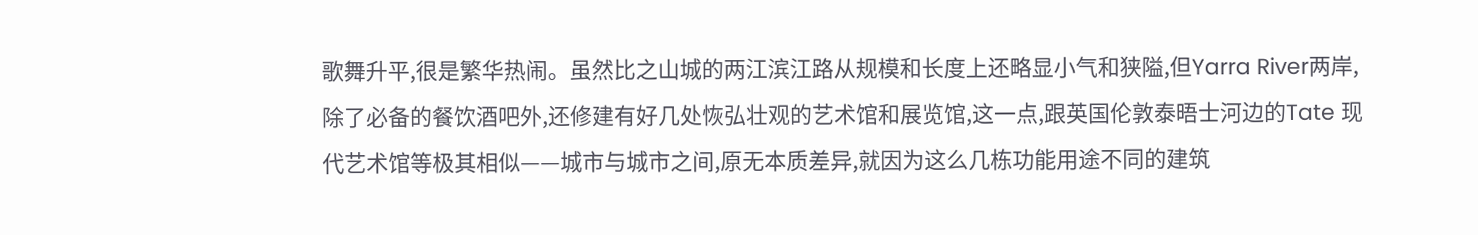歌舞升平,很是繁华热闹。虽然比之山城的两江滨江路从规模和长度上还略显小气和狭隘,但Yarra River两岸,除了必备的餐饮酒吧外,还修建有好几处恢弘壮观的艺术馆和展览馆,这一点,跟英国伦敦泰晤士河边的Tate 现代艺术馆等极其相似——城市与城市之间,原无本质差异,就因为这么几栋功能用途不同的建筑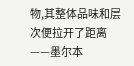物,其整体品味和层次便拉开了距离——墨尔本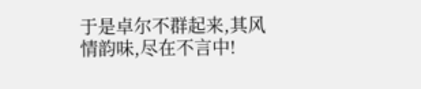于是卓尔不群起来,其风情韵味,尽在不言中!